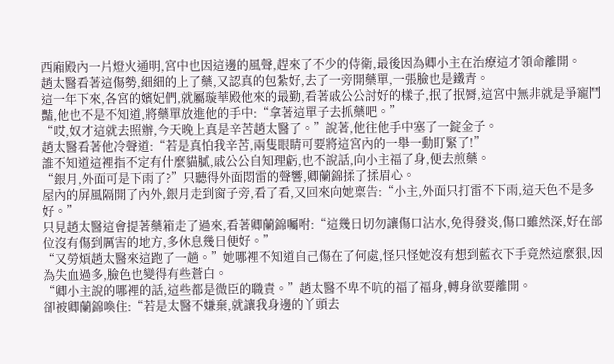西廂殿內一片燈火通明,宮中也因這邊的風聲,趕來了不少的侍衛,最後因為卿小主在治療這才領命離開。
趙太醫看著這傷勢,細細的上了藥,又認真的包紮好,去了一旁開藥單,一張臉也是鐵青。
這一年下來,各宮的嬪妃們,就屬璇華殿他來的最勤,看著戚公公討好的樣子,抿了抿脣,這宮中無非就是爭寵鬥豔,他也不是不知道,將藥單放進他的手中:“拿著這單子去抓藥吧。”
“哎,奴才這就去照辦,今天晚上真是辛苦趙太醫了。”說著,他往他手中塞了一錠金子。
趙太醫看著他冷聲道:“若是真怕我辛苦,兩隻眼睛可要將這宮內的一舉一動盯緊了!”
誰不知道這裡指不定有什麼貓膩,戚公公自知理虧,也不說話,向小主福了身,便去煎藥。
“銀月,外面可是下雨了?”只聽得外面悶雷的聲響,卿蘭錦揉了揉眉心。
屋內的屏風隔開了內外,銀月走到窗子旁,看了看,又回來向她稟告:“小主,外面只打雷不下雨,這天色不是多好。”
只見趙太醫這會提著藥箱走了過來,看著卿蘭錦囑咐:“這幾日切勿讓傷口沾水,免得發炎,傷口雖然深,好在部位沒有傷到厲害的地方,多休息幾日便好。”
“又勞煩趙太醫來這跑了一趟。”她哪裡不知道自己傷在了何處,怪只怪她沒有想到藍衣下手竟然這麼狠,因為失血過多,臉色也變得有些蒼白。
“卿小主說的哪裡的話,這些都是微臣的職責。”趙太醫不卑不吭的福了福身,轉身欲要離開。
卻被卿蘭錦喚住:“若是太醫不嫌棄,就讓我身邊的丫頭去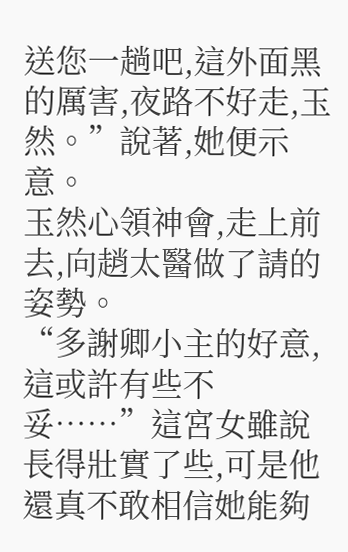送您一趟吧,這外面黑的厲害,夜路不好走,玉然。”說著,她便示意。
玉然心領神會,走上前去,向趙太醫做了請的姿勢。
“多謝卿小主的好意,這或許有些不妥……”這宮女雖說長得壯實了些,可是他還真不敢相信她能夠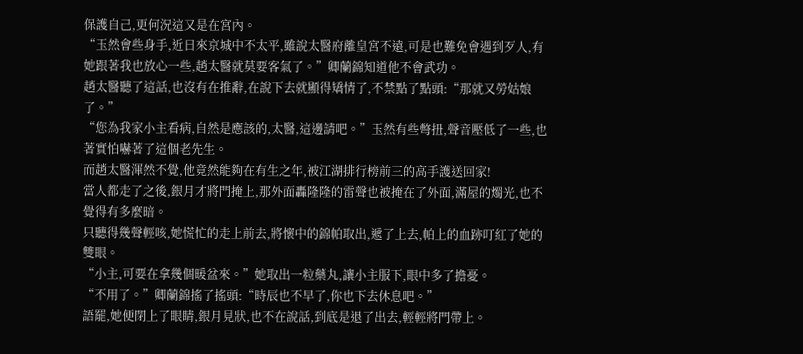保護自己,更何況這又是在宮內。
“玉然會些身手,近日來京城中不太平,雖說太醫府離皇宮不遠,可是也難免會遇到歹人,有她跟著我也放心一些,趙太醫就莫要客氣了。”卿蘭錦知道他不會武功。
趙太醫聽了這話,也沒有在推辭,在說下去就顯得矯情了,不禁點了點頭:“那就又勞姑娘了。”
“您為我家小主看病,自然是應該的,太醫,這邊請吧。”玉然有些彆扭,聲音壓低了一些,也著實怕嚇著了這個老先生。
而趙太醫渾然不覺,他竟然能夠在有生之年,被江湖排行榜前三的高手護送回家!
當人都走了之後,銀月才將門掩上,那外面轟隆隆的雷聲也被掩在了外面,滿屋的燭光,也不覺得有多麼暗。
只聽得幾聲輕咳,她慌忙的走上前去,將懷中的錦帕取出,遞了上去,帕上的血跡叮紅了她的雙眼。
“小主,可要在拿幾個暖盆來。”她取出一粒藥丸,讓小主服下,眼中多了擔憂。
“不用了。”卿蘭錦搖了搖頭:“時辰也不早了,你也下去休息吧。”
語罷,她便閉上了眼睛,銀月見狀,也不在說話,到底是退了出去,輕輕將門帶上。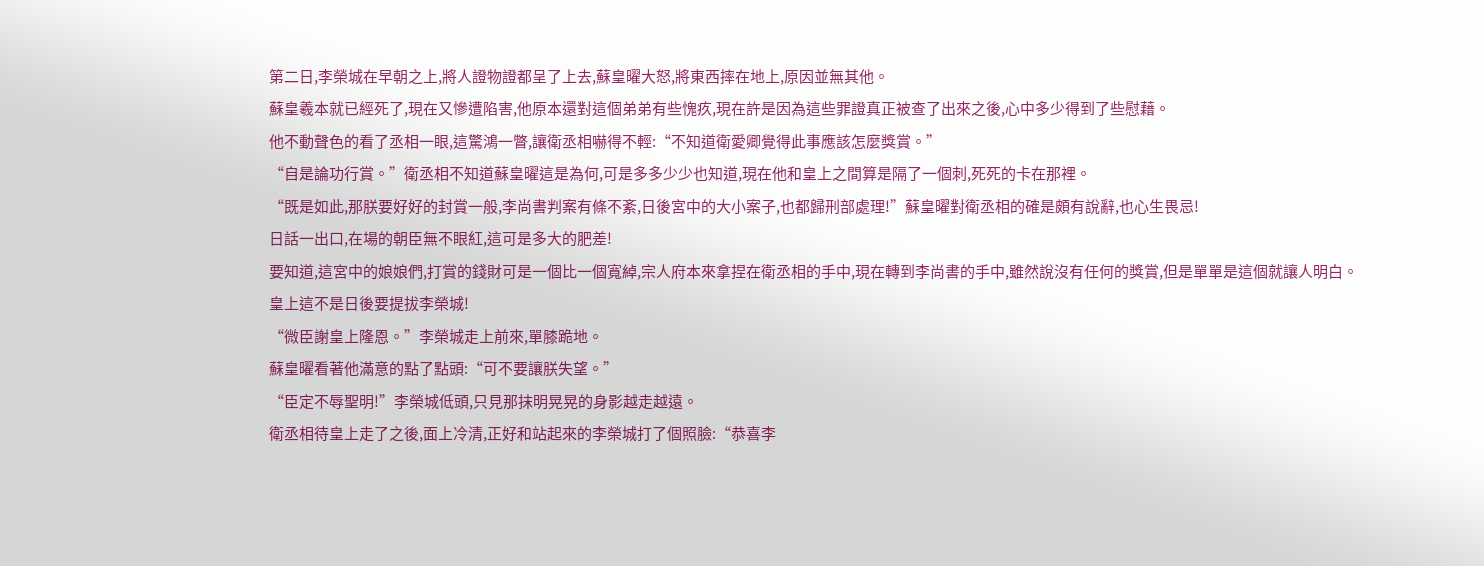第二日,李榮城在早朝之上,將人證物證都呈了上去,蘇皇曜大怒,將東西摔在地上,原因並無其他。
蘇皇羲本就已經死了,現在又慘遭陷害,他原本還對這個弟弟有些愧疚,現在許是因為這些罪證真正被查了出來之後,心中多少得到了些慰藉。
他不動聲色的看了丞相一眼,這驚鴻一瞥,讓衛丞相嚇得不輕:“不知道衛愛卿覺得此事應該怎麼獎賞。”
“自是論功行賞。”衛丞相不知道蘇皇曜這是為何,可是多多少少也知道,現在他和皇上之間算是隔了一個刺,死死的卡在那裡。
“既是如此,那朕要好好的封賞一般,李尚書判案有條不紊,日後宮中的大小案子,也都歸刑部處理!”蘇皇曜對衛丞相的確是頗有說辭,也心生畏忌!
日話一出口,在場的朝臣無不眼紅,這可是多大的肥差!
要知道,這宮中的娘娘們,打賞的錢財可是一個比一個寬綽,宗人府本來拿捏在衛丞相的手中,現在轉到李尚書的手中,雖然說沒有任何的獎賞,但是單單是這個就讓人明白。
皇上這不是日後要提拔李榮城!
“微臣謝皇上隆恩。”李榮城走上前來,單膝跪地。
蘇皇曜看著他滿意的點了點頭:“可不要讓朕失望。”
“臣定不辱聖明!”李榮城低頭,只見那抹明晃晃的身影越走越遠。
衛丞相待皇上走了之後,面上冷清,正好和站起來的李榮城打了個照臉:“恭喜李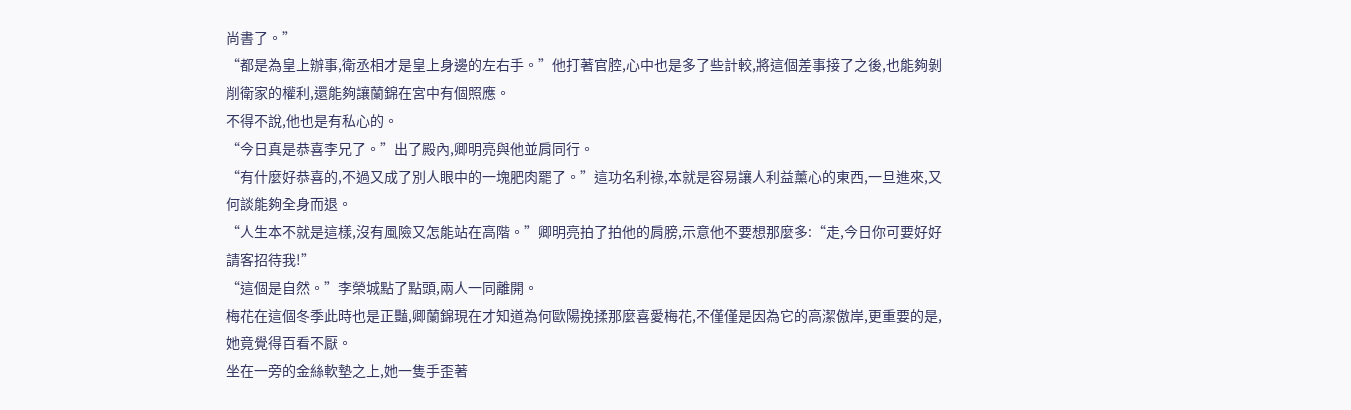尚書了。”
“都是為皇上辦事,衛丞相才是皇上身邊的左右手。”他打著官腔,心中也是多了些計較,將這個差事接了之後,也能夠剝削衛家的權利,還能夠讓蘭錦在宮中有個照應。
不得不說,他也是有私心的。
“今日真是恭喜李兄了。”出了殿內,卿明亮與他並肩同行。
“有什麼好恭喜的,不過又成了別人眼中的一塊肥肉罷了。”這功名利祿,本就是容易讓人利益薰心的東西,一旦進來,又何談能夠全身而退。
“人生本不就是這樣,沒有風險又怎能站在高階。”卿明亮拍了拍他的肩膀,示意他不要想那麼多:“走,今日你可要好好請客招待我!”
“這個是自然。”李榮城點了點頭,兩人一同離開。
梅花在這個冬季此時也是正豔,卿蘭錦現在才知道為何歐陽挽揉那麼喜愛梅花,不僅僅是因為它的高潔傲岸,更重要的是,她竟覺得百看不厭。
坐在一旁的金絲軟墊之上,她一隻手歪著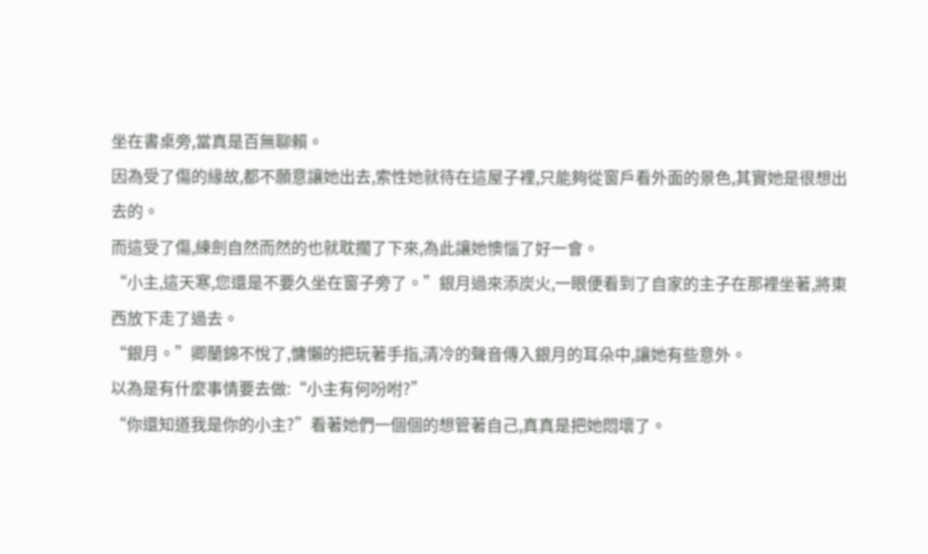坐在書桌旁,當真是百無聊賴。
因為受了傷的緣故,都不願意讓她出去,索性她就待在這屋子裡,只能夠從窗戶看外面的景色,其實她是很想出去的。
而這受了傷,練劍自然而然的也就耽擱了下來,為此讓她懊惱了好一會。
“小主,這天寒,您還是不要久坐在窗子旁了。”銀月過來添炭火,一眼便看到了自家的主子在那裡坐著,將東西放下走了過去。
“銀月。”卿蘭錦不悅了,慵懶的把玩著手指,清冷的聲音傳入銀月的耳朵中,讓她有些意外。
以為是有什麼事情要去做:“小主有何吩咐?”
“你還知道我是你的小主?”看著她們一個個的想管著自己,真真是把她悶壞了。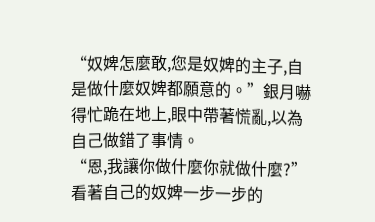“奴婢怎麼敢,您是奴婢的主子,自是做什麼奴婢都願意的。”銀月嚇得忙跪在地上,眼中帶著慌亂,以為自己做錯了事情。
“恩,我讓你做什麼你就做什麼?”看著自己的奴婢一步一步的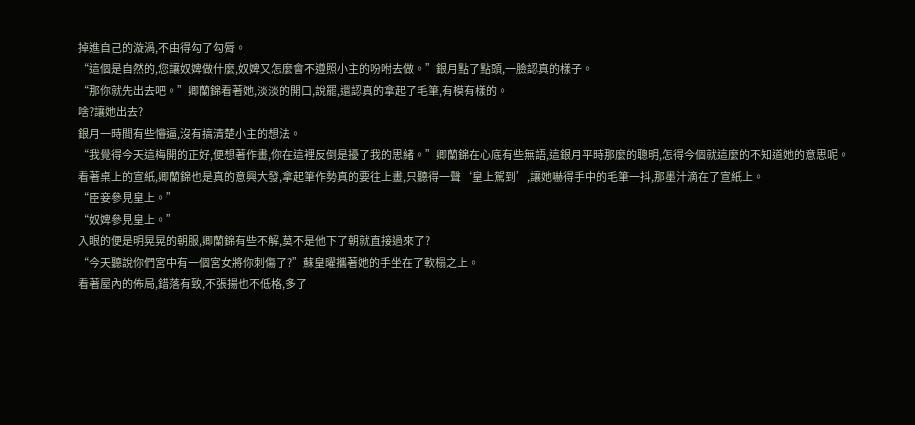掉進自己的漩渦,不由得勾了勾脣。
“這個是自然的,您讓奴婢做什麼,奴婢又怎麼會不遵照小主的吩咐去做。”銀月點了點頭,一臉認真的樣子。
“那你就先出去吧。”卿蘭錦看著她,淡淡的開口,說罷,還認真的拿起了毛筆,有模有樣的。
啥?讓她出去?
銀月一時間有些懵逼,沒有搞清楚小主的想法。
“我覺得今天這梅開的正好,便想著作畫,你在這裡反倒是擾了我的思緒。”卿蘭錦在心底有些無語,這銀月平時那麼的聰明,怎得今個就這麼的不知道她的意思呢。
看著桌上的宣紙,卿蘭錦也是真的意興大發,拿起筆作勢真的要往上畫,只聽得一聲‘皇上駕到’,讓她嚇得手中的毛筆一抖,那墨汁滴在了宣紙上。
“臣妾參見皇上。”
“奴婢參見皇上。”
入眼的便是明晃晃的朝服,卿蘭錦有些不解,莫不是他下了朝就直接過來了?
“今天聽說你們宮中有一個宮女將你刺傷了?”蘇皇曜攜著她的手坐在了軟榻之上。
看著屋內的佈局,錯落有致,不張揚也不低格,多了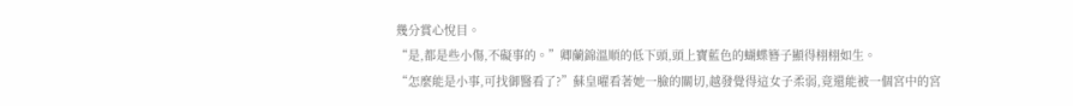幾分賞心悅目。
“是,都是些小傷,不礙事的。”卿蘭錦溫順的低下頭,頭上寶藍色的蝴蝶簪子顯得栩栩如生。
“怎麼能是小事,可找御醫看了?”蘇皇曜看著她一臉的關切,越發覺得這女子柔弱,竟還能被一個宮中的宮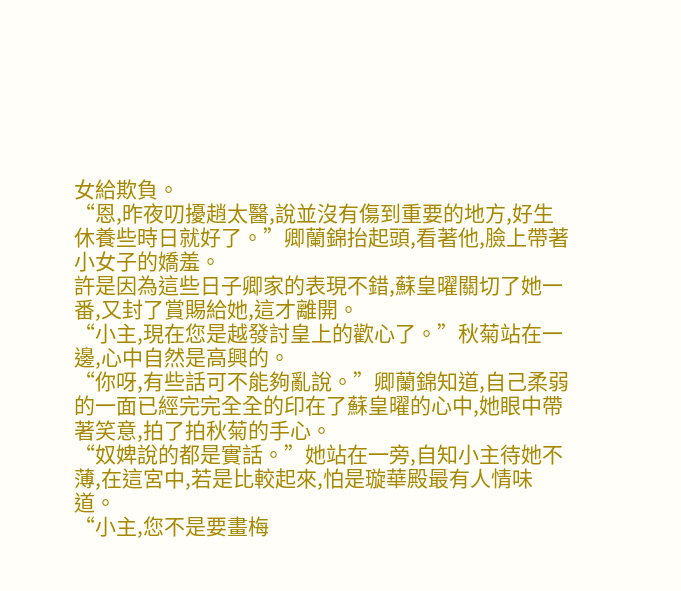女給欺負。
“恩,昨夜叨擾趙太醫,說並沒有傷到重要的地方,好生休養些時日就好了。”卿蘭錦抬起頭,看著他,臉上帶著小女子的嬌羞。
許是因為這些日子卿家的表現不錯,蘇皇曜關切了她一番,又封了賞賜給她,這才離開。
“小主,現在您是越發討皇上的歡心了。”秋菊站在一邊,心中自然是高興的。
“你呀,有些話可不能夠亂說。”卿蘭錦知道,自己柔弱的一面已經完完全全的印在了蘇皇曜的心中,她眼中帶著笑意,拍了拍秋菊的手心。
“奴婢說的都是實話。”她站在一旁,自知小主待她不薄,在這宮中,若是比較起來,怕是璇華殿最有人情味道。
“小主,您不是要畫梅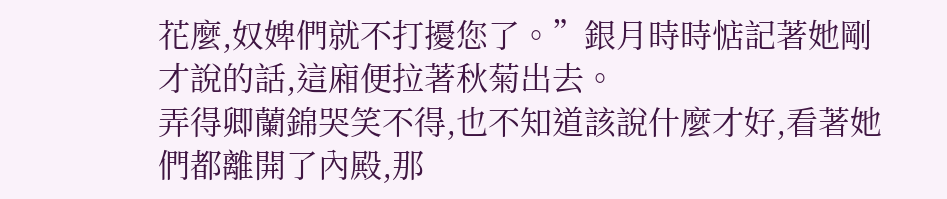花麼,奴婢們就不打擾您了。”銀月時時惦記著她剛才說的話,這廂便拉著秋菊出去。
弄得卿蘭錦哭笑不得,也不知道該說什麼才好,看著她們都離開了內殿,那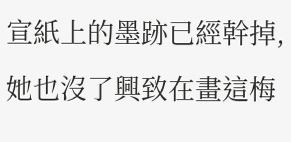宣紙上的墨跡已經幹掉,她也沒了興致在畫這梅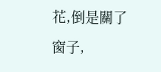花,倒是關了窗子,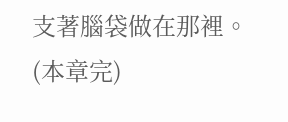支著腦袋做在那裡。
(本章完)